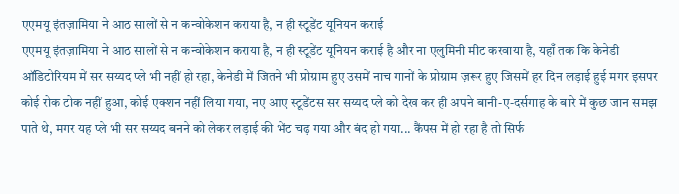एएमयू इंतज़ामिया ने आठ सालों से न कन्वोकेशन कराया है, न ही स्टूडेंट यूनियन कराई
एएमयू इंतज़ामिया ने आठ सालों से न कन्वोकेशन कराया है, न ही स्टूडेंट यूनियन कराई है और ना एलुमिनी मीट करवाया है, यहाँ तक कि केनेडी ऑडिटोरियम में सर सय्यद प्ले भी नहीं हो रहा, केनेडी में जितने भी प्रोग्राम हुए उसमें नाच गानों के प्रोग्राम ज़रूर हुए जिसमें हर दिन लड़ाई हुई मगर इसपर कोई रोक टोक नहीं हुआ, कोई एक्शन नहीं लिया गया, नए आए स्टूडेंटस सर सय्यद प्ले को देख कर ही अपने बानी-ए-दर्सगाह के बारे में कुछ जान समझ पाते थे, मगर यह प्ले भी सर सय्यद बनने को लेकर लड़ाई की भेंट चढ़ गया और बंद हो गया... कैंपस में हो रहा है तो सिर्फ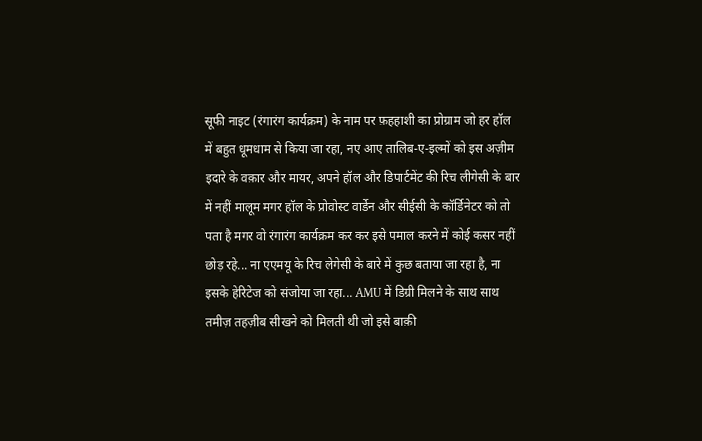सूफी नाइट (रंगारंग कार्यक्रम) के नाम पर फ़हहाशी का प्रोग्राम जो हर हॉल में बहुत धूमधाम से किया जा रहा, नए आए तालिब-ए-इल्मों को इस अज़ीम इदारे के वक़ार और मायर, अपने हॉल और डिपार्टमेंट की रिच लीगेसी के बार में नहीं मालूम मगर हॉल के प्रोवोस्ट वार्डेन और सीईसी के कॉर्डिनेटर को तो पता है मगर वो रंगारंग कार्यक्रम कर कर इसे पमाल करने में कोई कसर नहीं छोड़ रहे... ना एएमयू के रिच लेगेसी के बारे में कुछ बताया जा रहा है, ना इसके हेरिटेज को संजोया जा रहा... AMU में डिग्री मिलने के साथ साथ तमीज़ तहज़ीब सीखने को मिलती थी जो इसे बाक़ी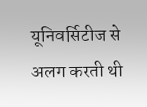यूनिवर्सिटीज से अलग करती थी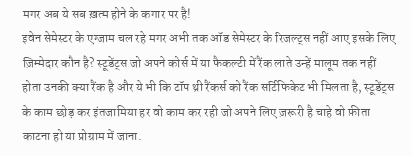मगर अब ये सब ख़त्म होने के कगार पर है!
इवेन सेमेस्टर के एग्जाम चल रहे मगर अभी तक ऑड सेमेस्टर के रिजल्ट्स नहीं आए इसके लिए ज़िम्मेदार कौन है? स्टूडेंट्स जो अपने कोर्स में या फैकल्टी में रैंक लाते उन्हें मालूम तक नहीं होता उनकी क्या रैंक है और ये भी कि टॉप थ्री रैंकर्स को रैंक सर्टिफिकेट भी मिलता है, स्टूडेंट्स के काम छोड़ कर इंतजामिया हर वो काम कर रही जो अपने लिए ज़रूरी है चाहे वो फ़ीता काटना हो या प्रोग्राम में जाना.